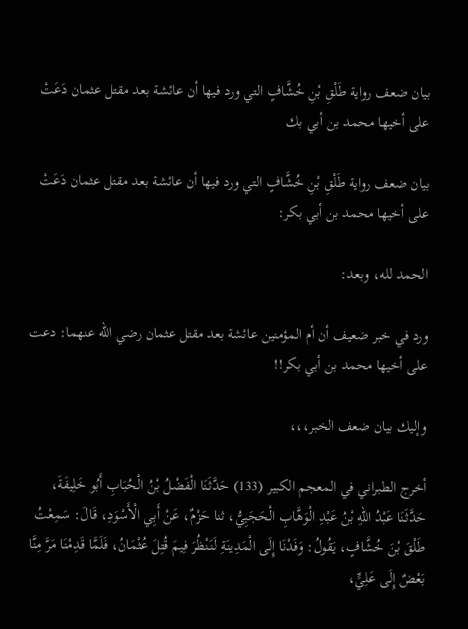بيان ضعف رواية طَلْقِ بْنِ خُشَّافٍ التي ورد فيها أن عائشة بعد مقتل عثمان دَعَتْ على أخيها محمد بن أبي بك

بيان ضعف رواية طَلْقِ بْنِ خُشَّافٍ التي ورد فيها أن عائشة بعد مقتل عثمان دَعَتْ على أخيها محمد بن أبي بكر:

الحمد لله، وبعد:

ورد في خبر ضعيف أن أم المؤمنين عائشة بعد مقتل عثمان رضي الله عنهما: دعت على أخيها محمد بن أبي بكر!!

وإليك بيان ضعف الخبر،،،

أخرج الطبراني في المعجم الكبير (133) حَدَّثَنَا الْفَضْلُ بْنُ الْحُبَابِ أَبُو خَلِيفَةَ، حَدَّثَنَا عَبْدُ اللهِ بْنُ عَبْدِ الْوَهَّابِ الْحَجَبِيُّ، ثنا حَزْمٌ، عَنْ أَبِي الْأَسْوَدِ، قَالَ: سَمِعْتُ طَلْقَ بْنَ خُشَّافٍ، يَقُولُ: وَفَدْنَا إِلَى الْمَدِينَةِ لَنَنْظُرَ فِيمَ قُتِلَ عُثْمَانُ، فَلَمَّا قَدِمْنَا مَرَّ مِنَّا بَعْضٌ إِلَى عَلِيٍّ،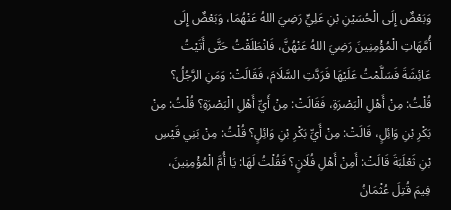وَبَعْضٌ إِلَى الْحُسَيْنِ بْنِ عَلِيٍّ رَضِيَ اللهُ عَنْهُمَا، وَبَعْضٌ إِلَى أُمَّهَاتِ الْمُؤْمِنِينَ رَضِيَ اللهُ عَنْهُنَّ، فَانْطَلَقْتُ حَتَّى أَتَيْتُ عَائِشَةَ فَسَلَّمْتُ عَلَيْهَا فَرَدَّتِ السَّلَامَ، فَقَالَتْ: وَمَنِ الرَّجُلُ؟ قُلْتُ: مِنْ أَهْلِ الْبَصْرَةِ، فَقَالَتْ: مِنْ أَيِّ أَهْلِ الْبَصْرَةِ؟ قُلْتُ: مِنْ بَكْرِ بْنِ وَائِلٍ، قَالَتْ: مِنْ أَيِّ بَكْرِ بْنِ وَائِلٍ؟ قُلْتُ: مِنْ بَنِي قَيْسِ بْنِ ثَعْلَبَةَ قَالَتْ: أَمِنْ أَهْلِ فُلَانٍ؟ فَقُلْتُ لَهَا: يَا أُمَّ الْمُؤْمِنِينَ، فِيمَ قُتِلَ عُثْمَانُ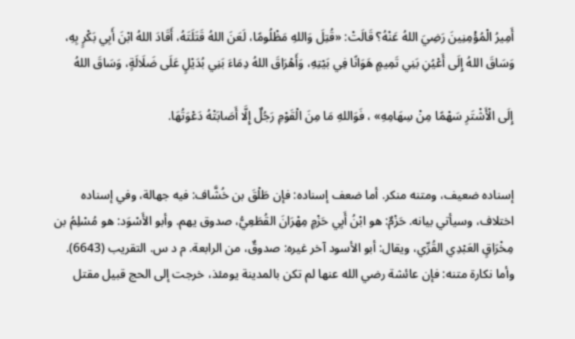أَمِيرُ الْمُؤْمِنِينَ رَضِيَ اللهُ عَنْهُ؟ قَالَتْ: «قُتِلَ وَاللهِ مَظْلُومًا، لَعَنَ اللهُ قَتَلَتَهُ، أَقَادَ اللهُ ابْنَ أَبِي بَكْرٍ بِهِ، وَسَاقَ اللهُ إِلَى أَعْيُنِ بَنِي تَمِيمٍ هَوَانًا فِي بَيْتِهِ، وَأَهْرَاقَ اللهُ دِمَاءَ بَنِي بُدَيْلٍ عَلَى ضَلَالَةٍ، وَسَاقَ اللهُ

إِلَى الْأَشْتَرِ سَهْمًا مِنْ سِهَامِهِ» ، فَوَاللهِ مَا مِنَ الْقَوْمِ رَجُلٌ إِلَّا أَصَابَتْهُ دَعْوَتُهَا.


إسناده ضعيف، ومتنه منكر. أما ضعف إسناده: فإن طَلْقَ بن خُشَّاف: فيه جهالة، وفي إسناده اختلاف، وسيأتي بيانه. حَزْمٌ: هو ابْنُ أَبِي حَزْمٍ مِهْرَانَ القُطَعِيُّ، صدوق يهم. وأبو الأَسْوَد: هو مُسْلِمُ بن مِخْرَاقٍ العَبْدِي القُرِّي، ويقال: أبو الأسود آخر غيره: صدوقٌ، من الرابعة. م د س. التقريب (6643). وأما نكارة متنه: فإن عائشة رضي الله عنها لم تكن بالمدينة يومئذ، خرجت إلى الحج قبيل مقتل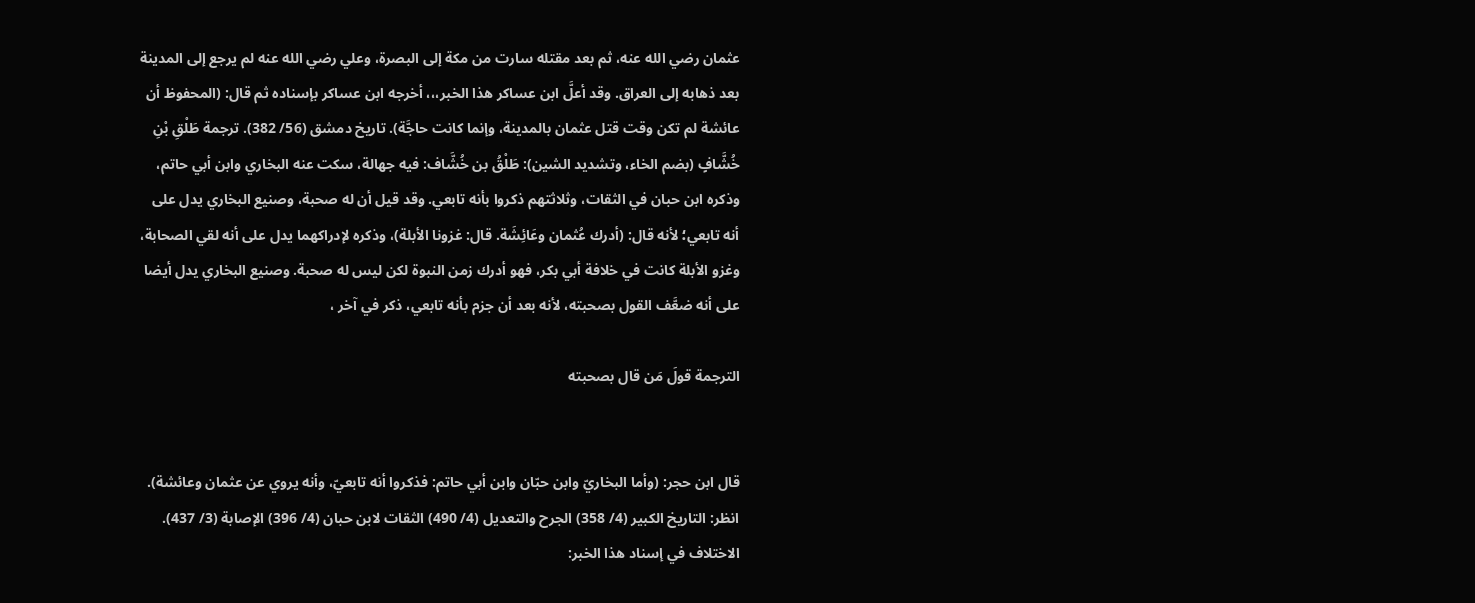عثمان رضي الله عنه، ثم بعد مقتله سارت من مكة إلى البصرة، وعلي رضي الله عنه لم يرجع إلى المدينة بعد ذهابه إلى العراق. وقد أعلَّ ابن عساكر هذا الخبر،،، أخرجه ابن عساكر بإسناده ثم قال: (المحفوظ أن عائشة لم تكن وقت قتل عثمان بالمدينة، وإنما كانت حاجَّة). تاريخ دمشق (56/ 382). ترجمة طَلْقِ بْنِ خُشَّافٍ (بضم الخاء، وتشديد الشين): طَلْقُ بن خُشَّاف: فيه جهالة، سكت عنه البخاري وابن أبي حاتم، وذكره ابن حبان في الثقات، وثلاثتهم ذكروا بأنه تابعي. وقد قيل أن له صحبة، وصنيع البخاري يدل على أنه تابعي؛ لأنه قال: (أدرك عُثمان وعَائِشَة. قال: غزونا الأبلة)، وذكره لإدراكهما يدل على أنه لقي الصحابة، وغزو الأبلة كانت في خلافة أبي بكر، فهو أدرك زمن النبوة لكن ليس له صحبة. وصنيع البخاري يدل أيضا على أنه ضعَّف القول بصحبته، لأنه بعد أن جزم بأنه تابعي، ذكر في آخر ،

الترجمة قولَ مَن قال بصحبته


قال ابن حجر: (وأما البخاريّ وابن حبّان وابن أبي حاتم: فذكروا أنه تابعيّ، وأنه يروي عن عثمان وعائشة). انظر: التاريخ الكبير (4/ 358) الجرح والتعديل (4/ 490) الثقات لابن حبان (4/ 396) الإصابة (3/ 437). الاختلاف في إسناد هذا الخبر: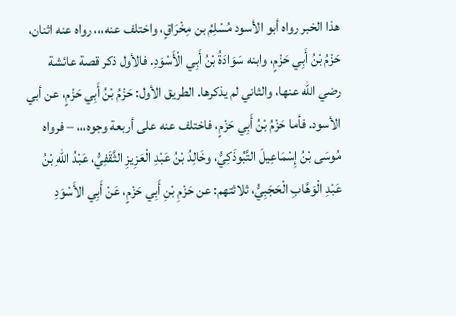هذا الخبر رواه أبو الأسود مُسْلِمُ بن مِخْرَاقٍ، واختلف عنه،،، رواه عنه اثنان، حَزْمُ بْنُ أَبِي حَزْمٍ، وابنه سَوَادَةُ بْنُ أَبِي الْأَسْوَدِ. فالأول ذكر قصة عائشة رضي الله عنها، والثاني لم يذكرها. الطريق الأول: حَزْمُ بْنُ أَبِي حَزْمٍ، عن أبي الأسود. فأما حَزْمُ بْنُ أَبِي حَزْمٍ، فاختلف عنه على أربعة وجوه،،، – فرواه مُوسَى بْنُ إِسْمَاعِيلَ التَّبُوذَكِيُّ، وخَالِدُ بْنُ عَبْدِ الْعَزِيزِ الثَّقَفِيُّ، عَبْدُ اللهِ بْنُ عَبْدِ الْوَهَّابِ الْحَجَبِيُّ، ثلاثتهم: عن حَزْمِ بْنِ أَبِي حَزْمٍ، عَنْ أَبِي الأَسْوَدِ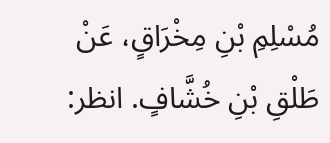مُسْلِمِ بْنِ مِخْرَاقٍ، عَنْ طَلْقِ بْنِ خُشَّافٍ. انظر: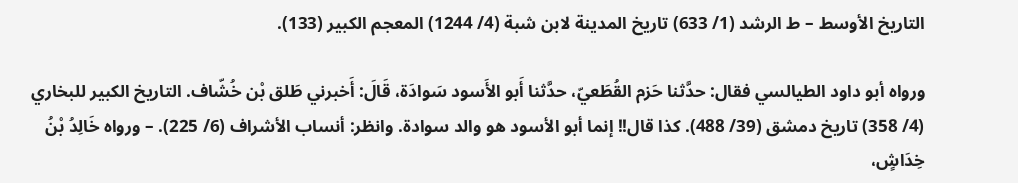التاريخ الأوسط – ط الرشد (1/ 633) تاريخ المدينة لابن شبة (4/ 1244) المعجم الكبير (133).

ورواه أبو داود الطيالسي فقال: حدَّثنا حَزم القُطَعيّ، حدَّثنا أَبو الأَسود سَوادَة، قَالَ: أَخبرني طَلق بْن خُشّاف. التاريخ الكبير للبخاري (4/ 358) تاريخ دمشق (39/ 488). كذا قال!! إنما أبو الأسود هو والد سوادة. وانظر: أنساب الأشراف (6/ 225). – ورواه خَالِدُ بْنُ خِدَاشٍ،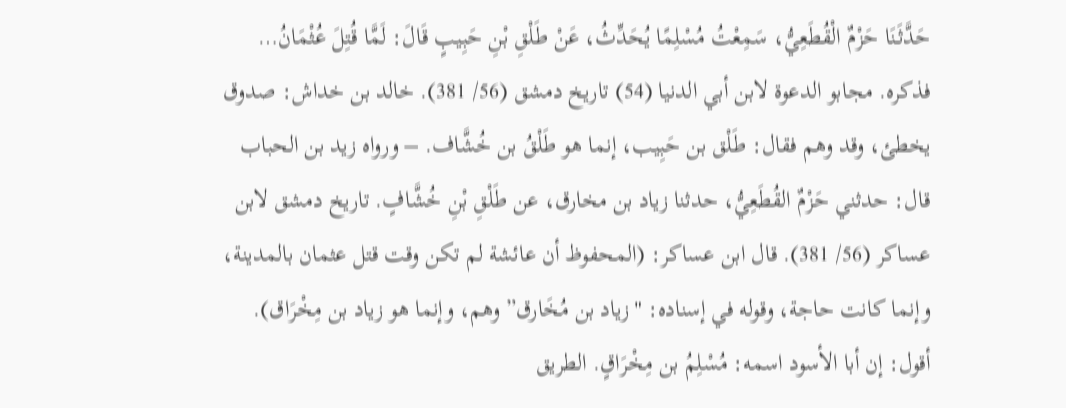حَدَّثَنَا حَزْمٌ الْقُطَعِيُّ، سَمِعْتُ مُسْلِمًا يُحَدِّثُ، عَنْ طَلْقِ بْنِ حَبِيبٍ قَالَ: لَمَّا قُتِلَ عُثْمَانُ… فذكره. مجابو الدعوة لابن أبي الدنيا (54) تاريخ دمشق (56/ 381). خالد بن خداش: صدوق يخطئ، وقد وهم فقال: طَلْق بن حَبِيب، إنما هو طَلْقُ بن خُشَّاف. – ورواه زيد بن الحباب قال: حدثني حَزْمٌ القُطَعِيُّ، حدثنا زياد بن مخارق، عن ‌طَلْقِ ‌بْنِ ‌خُشَّافٍ. تاريخ دمشق لابن عساكر (56/ 381). قال ابن عساكر: (المحفوظ أن عائشة لم تكن وقت قتل عثمان بالمدينة، وإنما كانت حاجة، وقوله في إسناده: "زياد بن مُخَارق” وهم، وإنما هو زياد بن مِخْرَاق). أقول: إن أبا الأسود اسمه: مُسْلِمُ بن مِخْرَاقٍ. الطريق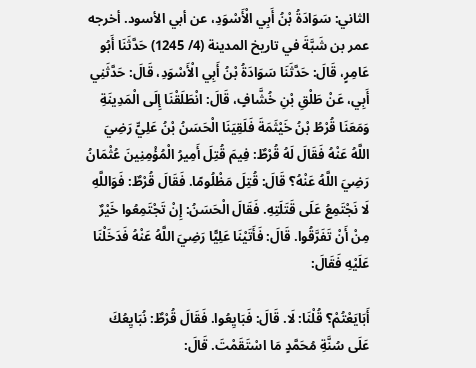الثاني: سَوَادَةُ بْنُ أَبِي الْأَسْوَدِ، عن أبي الأسود. أخرجه عمر بن شَبَّةَ في تاريخ المدينة (4/ 1245) حَدَّثَنَا أَبُو عَامِرٍ، قَالَ: حَدَّثَنَا سَوَادَةُ بْنُ أَبِي الْأَسْوَدِ، قَالَ: حَدَّثَنِي أَبِي، عَنْ طَلْقِ بْنِ خُشَّافٍ، قَالَ: انْطَلَقْنَا إِلَى الْمَدِينَةِ وَمَعَنَا قُرْطُ بْنُ خَيْثَمَةَ فَلَقِيَنَا الْحَسَنُ بْنُ عَلِيٍّ رَضِيَ اللَّهُ عَنْهُ فَقَالَ لَهُ قُرْطٌ: فِيمَ قُتِلَ أَمِيرُ الْمُؤْمِنِينَ عُثْمَانُ رَضِيَ اللَّهُ عَنْهُ؟ قَالَ: قُتِلَ مَظْلُومًا. فَقَالَ قُرْطٌ: فَوَاللَّهِ لَا نَجْتَمِعُ عَلَى قَتَلَتِهِ. فَقَالَ الْحَسَنُ: إِنْ تَجْتَمِعُوا خَيْرٌ مِنْ أَنْ تَفَرَّقُوا. قَالَ: فَأَتَيْنَا عَلِيًّا رَضِيَ اللَّهُ عَنْهُ فَدَخَلْنَا عَلَيْهِ فَقَالَ:

أَبَايَعْتُمْ؟ قُلْنَا: لَا. قَالَ: فَبَايِعُوا. فَقَالَ قُرْطٌ: نُبَايِعُكَ عَلَى سُنَّةِ مُحَمَّدٍ مَا اسْتَقَمْتَ. قَالَ: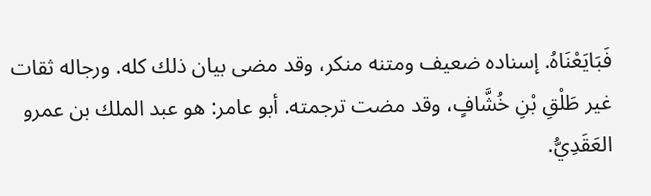فَبَايَعْنَاهُ. إسناده ضعيف ومتنه منكر، وقد مضى بيان ذلك كله. ورجاله ثقات غير طَلْقِ بْنِ خُشَّافٍ، وقد مضت ترجمته. أبو عامر: هو عبد الملك بن عمرو العَقَدِيُّ.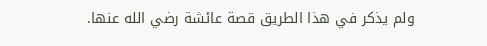ولم يذكر في هذا الطريق قصة عائشة رضي الله عنها.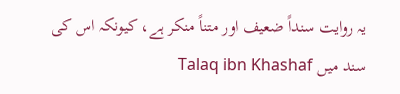یہ روایت سنداً ضعیف اور متناً منکر ہے، کیونکہ اس کی سند میں Talaq ibn Khashaf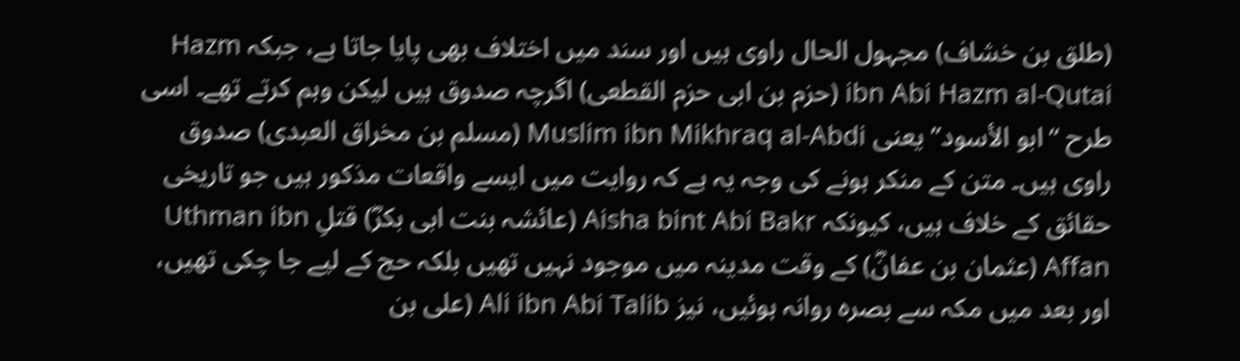(طلق بن خشاف) مجہول الحال راوی ہیں اور سند میں اختلاف بھی پایا جاتا ہے، جبکہ Hazm ibn Abi Hazm al-Qutai (حزم بن ابی حزم القطعی) اگرچہ صدوق ہیں لیکن وہم کرتے تھے۔ اسی طرح “ابو الأسود” یعنی Muslim ibn Mikhraq al-Abdi (مسلم بن مخراق العبدی) صدوق راوی ہیں۔ متن کے منکر ہونے کی وجہ یہ ہے کہ روایت میں ایسے واقعات مذکور ہیں جو تاریخی حقائق کے خلاف ہیں، کیونکہ Aisha bint Abi Bakr (عائشہ بنت ابی بکرؓ) قتلِ Uthman ibn Affan (عثمان بن عفانؓ) کے وقت مدینہ میں موجود نہیں تھیں بلکہ حج کے لیے جا چکی تھیں، اور بعد میں مکہ سے بصرہ روانہ ہوئیں، نیز Ali ibn Abi Talib (علی بن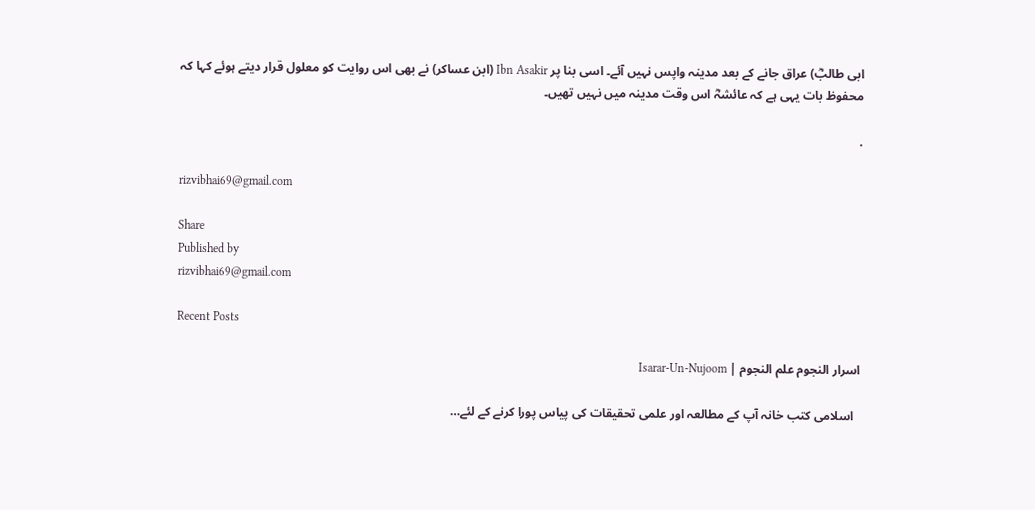ابی طالبؓ) عراق جانے کے بعد مدینہ واپس نہیں آئے۔ اسی بنا پر Ibn Asakir (ابن عساکر) نے بھی اس روایت کو معلول قرار دیتے ہوئے کہا کہ محفوظ بات یہی ہے کہ عائشہؓ اس وقت مدینہ میں نہیں تھیں۔

.

rizvibhai69@gmail.com

Share
Published by
rizvibhai69@gmail.com

Recent Posts

اسرار النجوم علم النجوم | Isarar-Un-Nujoom

  اسلامی کتب خانہ آپ کے مطالعہ اور علمی تحقیقات کی پیاس پورا کرنے کے لئے…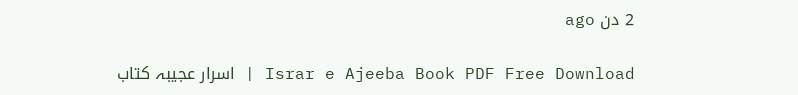2 دن ago

Israr e Ajeeba Book PDF Free Download | اسرار عجیبہ کتاب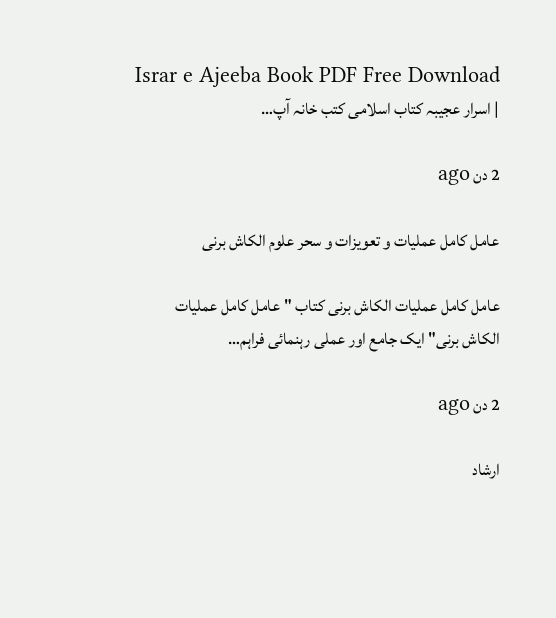Israr e Ajeeba Book PDF Free Download | اسرار عجیبہ کتاب اسلامی کتب خانہ آپ…

2 دن ago

عامل کامل عملیات و تعویزات و سحر علوم الکاش برنی

عامل کامل عملیات الکاش برنی کتاب "عامل کامل عملیات الکاش برنی" ایک جامع اور عملی رہنمائی فراہم…

2 دن ago

ارشاد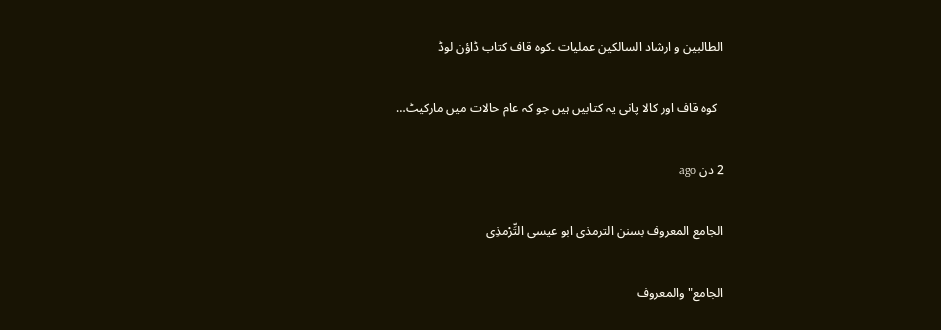الطالبین و ارشاد السالکین عملیات ۔کوہ قاف کتاب ڈاؤن لوڈ

  کوہ قاف اور کالا پانی یہ کتابیں ہیں جو کہ عام حالات میں مارکیٹ…

2 دن ago

الجامع المعروف بسنن الترمذی ابو عیسی التِّرْمذِی

الجامع" والمعروف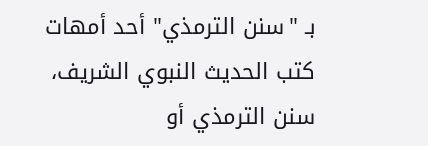بـ "سنن الترمذي" أحد أمهات كتب الحديث النبوي الشريف،  سنن الترمذي أو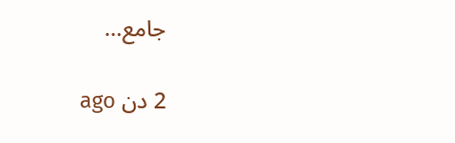جامع…

2 دن ago